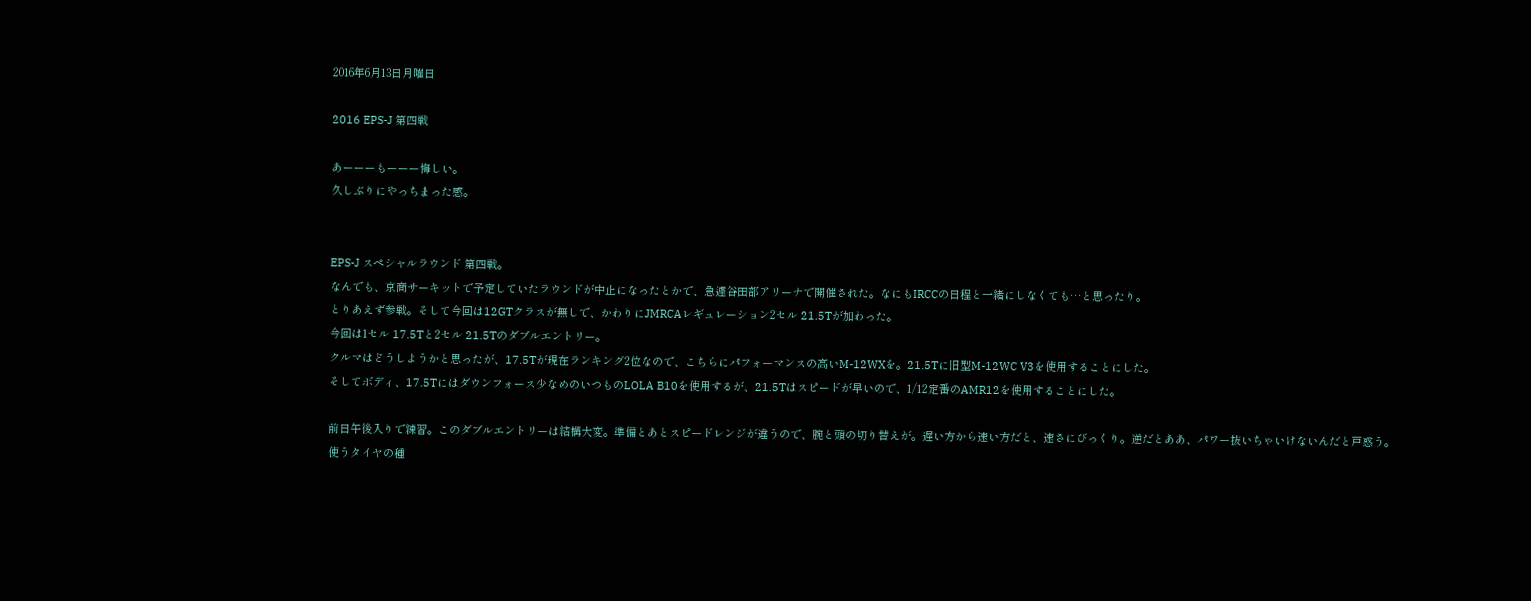2016年6月13日月曜日

2016 EPS-J 第四戦

あーーーもーーー悔しい。
久しぶりにやっちまった感。


EPS-J スペシャルラウンド 第四戦。
なんでも、京商サーキットで予定していたラウンドが中止になったとかで、急遽谷田部アリーナで開催された。なにもIRCCの日程と一緒にしなくても…と思ったり。
とりあえず参戦。そして今回は12GTクラスが無しで、かわりにJMRCAレギュレーション2セル 21.5Tが加わった。
今回は1セル 17.5Tと2セル 21.5Tのダブルエントリー。
クルマはどうしようかと思ったが、17.5Tが現在ランキング2位なので、こちらにパフォーマンスの高いM-12WXを。21.5Tに旧型M-12WC V3を使用することにした。
そしてボディ、17.5Tにはダウンフォース少なめのいつものLOLA B10を使用するが、21.5Tはスピードが早いので、1/12定番のAMR12を使用することにした。

前日午後入りで練習。このダブルエントリーは結構大変。準備とあとスピードレンジが違うので、腕と頭の切り替えが。遅い方から速い方だと、速さにびっくり。逆だとああ、パワー抜いちゃいけないんだと戸惑う。
使うタイヤの種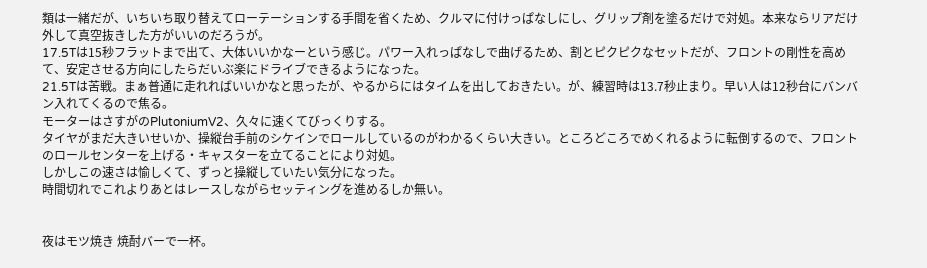類は一緒だが、いちいち取り替えてローテーションする手間を省くため、クルマに付けっぱなしにし、グリップ剤を塗るだけで対処。本来ならリアだけ外して真空抜きした方がいいのだろうが。
17.5Tは15秒フラットまで出て、大体いいかなーという感じ。パワー入れっぱなしで曲げるため、割とピクピクなセットだが、フロントの剛性を高めて、安定させる方向にしたらだいぶ楽にドライブできるようになった。
21.5Tは苦戦。まぁ普通に走れればいいかなと思ったが、やるからにはタイムを出しておきたい。が、練習時は13.7秒止まり。早い人は12秒台にバンバン入れてくるので焦る。
モーターはさすがのPlutoniumV2、久々に速くてびっくりする。
タイヤがまだ大きいせいか、操縦台手前のシケインでロールしているのがわかるくらい大きい。ところどころでめくれるように転倒するので、フロントのロールセンターを上げる・キャスターを立てることにより対処。
しかしこの速さは愉しくて、ずっと操縦していたい気分になった。
時間切れでこれよりあとはレースしながらセッティングを進めるしか無い。


夜はモツ焼き 焼酎バーで一杯。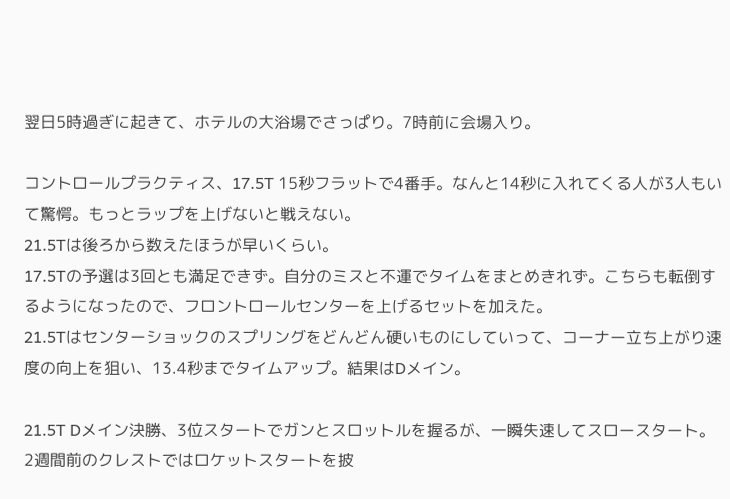翌日5時過ぎに起きて、ホテルの大浴場でさっぱり。7時前に会場入り。

コントロールプラクティス、17.5T 15秒フラットで4番手。なんと14秒に入れてくる人が3人もいて驚愕。もっとラップを上げないと戦えない。
21.5Tは後ろから数えたほうが早いくらい。
17.5Tの予選は3回とも満足できず。自分のミスと不運でタイムをまとめきれず。こちらも転倒するようになったので、フロントロールセンターを上げるセットを加えた。
21.5Tはセンターショックのスプリングをどんどん硬いものにしていって、コーナー立ち上がり速度の向上を狙い、13.4秒までタイムアップ。結果はDメイン。

21.5T Dメイン決勝、3位スタートでガンとスロットルを握るが、一瞬失速してスロースタート。2週間前のクレストではロケットスタートを披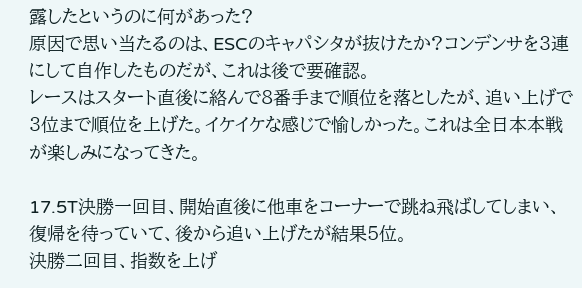露したというのに何があった?
原因で思い当たるのは、ESCのキャパシタが抜けたか?コンデンサを3連にして自作したものだが、これは後で要確認。
レースはスタート直後に絡んで8番手まで順位を落としたが、追い上げで3位まで順位を上げた。イケイケな感じで愉しかった。これは全日本本戦が楽しみになってきた。

17.5T決勝一回目、開始直後に他車をコーナーで跳ね飛ばしてしまい、復帰を待っていて、後から追い上げたが結果5位。
決勝二回目、指数を上げ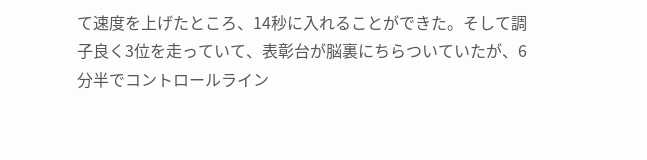て速度を上げたところ、14秒に入れることができた。そして調子良く3位を走っていて、表彰台が脳裏にちらついていたが、6分半でコントロールライン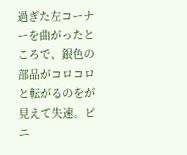過ぎた左コーナーを曲がったところで、銀色の部品がコロコロと転がるのをが見えて失速。ピニ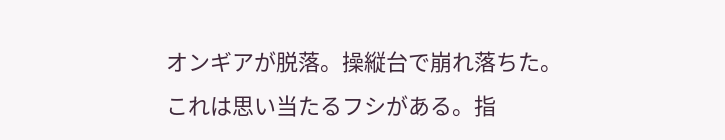オンギアが脱落。操縦台で崩れ落ちた。
これは思い当たるフシがある。指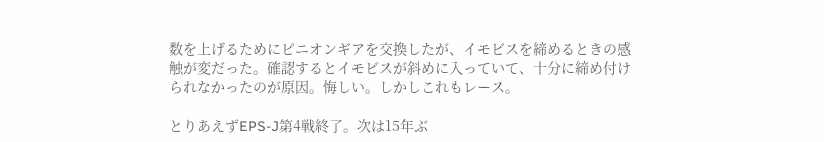数を上げるためにピニオンギアを交換したが、イモビスを締めるときの感触が変だった。確認するとイモビスが斜めに入っていて、十分に締め付けられなかったのが原因。悔しい。しかしこれもレース。

とりあえずEPS-J第4戦終了。次は15年ぶ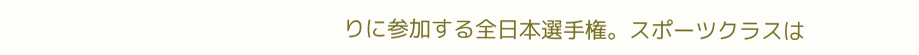りに参加する全日本選手権。スポーツクラスは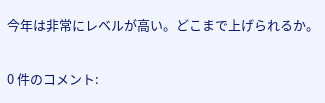今年は非常にレベルが高い。どこまで上げられるか。

0 件のコメント: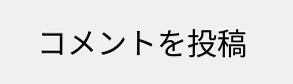コメントを投稿